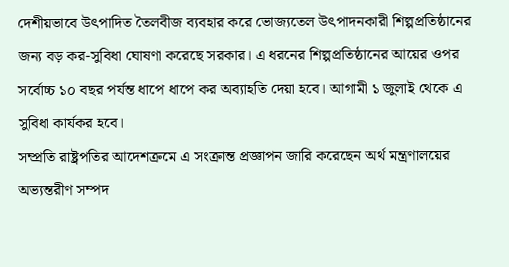দেশীয়ভাবে উৎপাদিত তৈলবীজ ব্যবহার করে ভোজ্যতেল উৎপাদনকারী শিল্পপ্রতিষ্ঠানের জন্য বড় কর-সুবিধা ঘোষণা করেছে সরকার। এ ধরনের শিল্পপ্রতিষ্ঠানের আয়ের ওপর সর্বোচ্চ ১০ বছর পর্যন্ত ধাপে ধাপে কর অব্যাহতি দেয়া হবে। আগামী ১ জুলাই থেকে এ সুবিধা কার্যকর হবে।
সম্প্রতি রাষ্ট্রপতির আদেশক্রমে এ সংক্রান্ত প্রজ্ঞাপন জারি করেছেন অর্থ মন্ত্রণালয়ের অভ্যন্তরীণ সম্পদ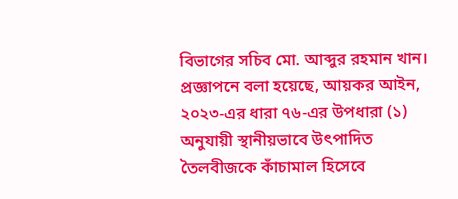বিভাগের সচিব মো. আব্দুর রহমান খান।
প্রজ্ঞাপনে বলা হয়েছে, আয়কর আইন, ২০২৩-এর ধারা ৭৬-এর উপধারা (১) অনুযায়ী স্থানীয়ভাবে উৎপাদিত তৈলবীজকে কাঁচামাল হিসেবে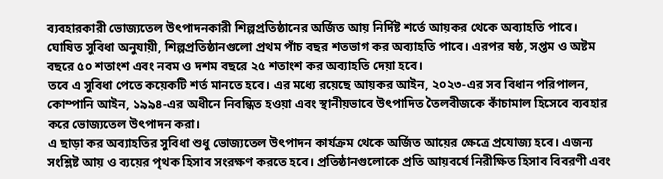ব্যবহারকারী ভোজ্যতেল উৎপাদনকারী শিল্পপ্রতিষ্ঠানের অর্জিত আয় নির্দিষ্ট শর্তে আয়কর থেকে অব্যাহতি পাবে।
ঘোষিত সুবিধা অনুযায়ী, শিল্পপ্রতিষ্ঠানগুলো প্রথম পাঁচ বছর শতভাগ কর অব্যাহতি পাবে। এরপর ষষ্ঠ, সপ্তম ও অষ্টম বছরে ৫০ শতাংশ এবং নবম ও দশম বছরে ২৫ শতাংশ কর অব্যাহতি দেয়া হবে।
তবে এ সুবিধা পেতে কয়েকটি শর্ত মানতে হবে। এর মধ্যে রয়েছে আয়কর আইন, ২০২৩-এর সব বিধান পরিপালন, কোম্পানি আইন, ১৯৯৪-এর অধীনে নিবন্ধিত হওয়া এবং স্থানীয়ভাবে উৎপাদিত তৈলবীজকে কাঁচামাল হিসেবে ব্যবহার করে ভোজ্যতেল উৎপাদন করা।
এ ছাড়া কর অব্যাহতির সুবিধা শুধু ভোজ্যতেল উৎপাদন কার্যক্রম থেকে অর্জিত আয়ের ক্ষেত্রে প্রযোজ্য হবে। এজন্য সংশ্লিষ্ট আয় ও ব্যয়ের পৃথক হিসাব সংরক্ষণ করতে হবে। প্রতিষ্ঠানগুলোকে প্রতি আয়বর্ষে নিরীক্ষিত হিসাব বিবরণী এবং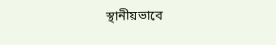স্থানীয়ভাবে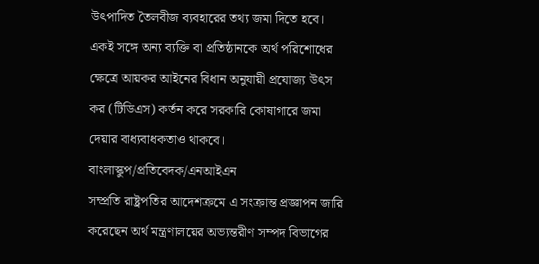উৎপাদিত তৈলবীজ ব্যবহারের তথ্য জমা দিতে হবে।
একই সঙ্গে অন্য ব্যক্তি বা প্রতিষ্ঠানকে অর্থ পরিশোধের ক্ষেত্রে আয়কর আইনের বিধান অনুযায়ী প্রযোজ্য উৎস কর (টিডিএস) কর্তন করে সরকারি কোষাগারে জমা দেয়ার বাধ্যবাধকতাও থাকবে।
বাংলাস্কুপ/প্রতিবেদক/এনআইএন
সম্প্রতি রাষ্ট্রপতির আদেশক্রমে এ সংক্রান্ত প্রজ্ঞাপন জারি করেছেন অর্থ মন্ত্রণালয়ের অভ্যন্তরীণ সম্পদ বিভাগের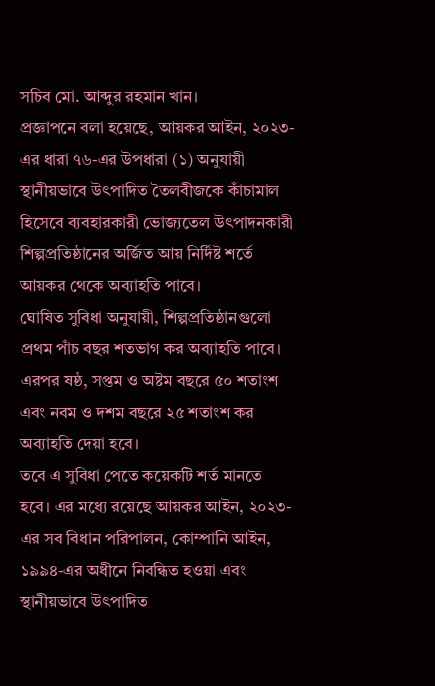সচিব মো. আব্দুর রহমান খান।
প্রজ্ঞাপনে বলা হয়েছে, আয়কর আইন, ২০২৩-এর ধারা ৭৬-এর উপধারা (১) অনুযায়ী স্থানীয়ভাবে উৎপাদিত তৈলবীজকে কাঁচামাল হিসেবে ব্যবহারকারী ভোজ্যতেল উৎপাদনকারী শিল্পপ্রতিষ্ঠানের অর্জিত আয় নির্দিষ্ট শর্তে আয়কর থেকে অব্যাহতি পাবে।
ঘোষিত সুবিধা অনুযায়ী, শিল্পপ্রতিষ্ঠানগুলো প্রথম পাঁচ বছর শতভাগ কর অব্যাহতি পাবে। এরপর ষষ্ঠ, সপ্তম ও অষ্টম বছরে ৫০ শতাংশ এবং নবম ও দশম বছরে ২৫ শতাংশ কর অব্যাহতি দেয়া হবে।
তবে এ সুবিধা পেতে কয়েকটি শর্ত মানতে হবে। এর মধ্যে রয়েছে আয়কর আইন, ২০২৩-এর সব বিধান পরিপালন, কোম্পানি আইন, ১৯৯৪-এর অধীনে নিবন্ধিত হওয়া এবং স্থানীয়ভাবে উৎপাদিত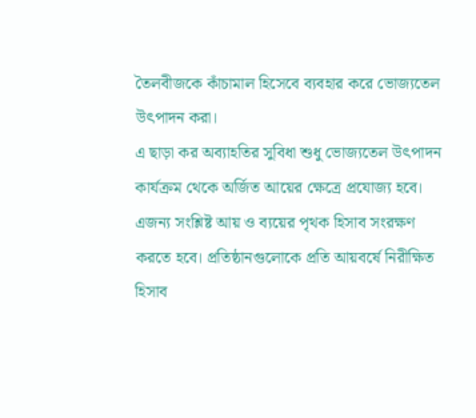তৈলবীজকে কাঁচামাল হিসেবে ব্যবহার করে ভোজ্যতেল উৎপাদন করা।
এ ছাড়া কর অব্যাহতির সুবিধা শুধু ভোজ্যতেল উৎপাদন কার্যক্রম থেকে অর্জিত আয়ের ক্ষেত্রে প্রযোজ্য হবে। এজন্য সংশ্লিষ্ট আয় ও ব্যয়ের পৃথক হিসাব সংরক্ষণ করতে হবে। প্রতিষ্ঠানগুলোকে প্রতি আয়বর্ষে নিরীক্ষিত হিসাব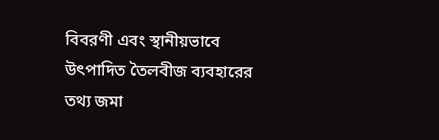বিবরণী এবং স্থানীয়ভাবে উৎপাদিত তৈলবীজ ব্যবহারের তথ্য জমা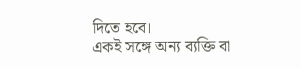দিতে হবে।
একই সঙ্গে অন্য ব্যক্তি বা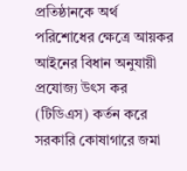প্রতিষ্ঠানকে অর্থ পরিশোধের ক্ষেত্রে আয়কর আইনের বিধান অনুযায়ী প্রযোজ্য উৎস কর (টিডিএস) কর্তন করে সরকারি কোষাগারে জমা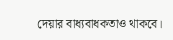দেয়ার বাধ্যবাধকতাও থাকবে।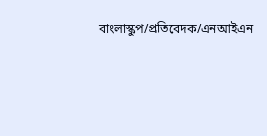বাংলাস্কুপ/প্রতিবেদক/এনআইএন